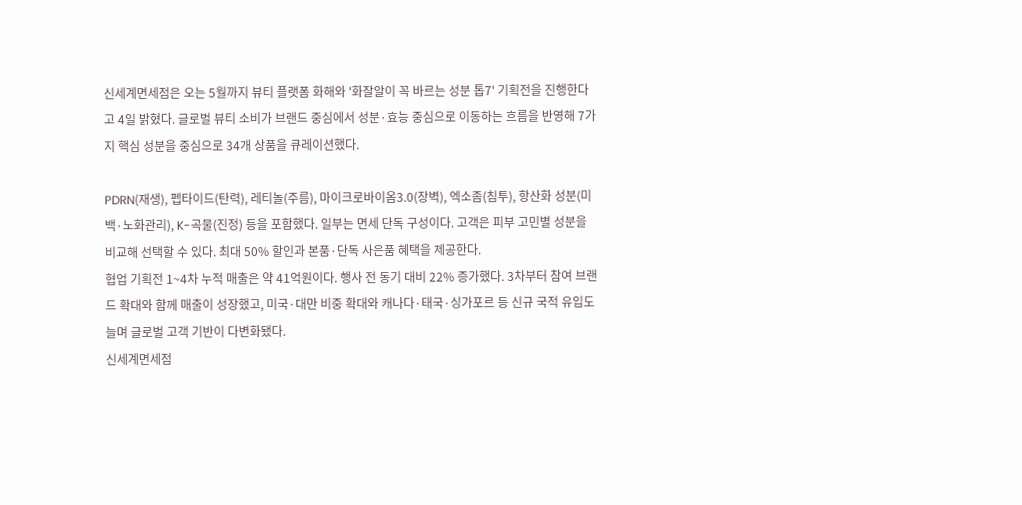신세계면세점은 오는 5월까지 뷰티 플랫폼 화해와 '화잘알이 꼭 바르는 성분 톱7' 기획전을 진행한다고 4일 밝혔다. 글로벌 뷰티 소비가 브랜드 중심에서 성분·효능 중심으로 이동하는 흐름을 반영해 7가지 핵심 성분을 중심으로 34개 상품을 큐레이션했다.

PDRN(재생), 펩타이드(탄력), 레티놀(주름), 마이크로바이옴3.0(장벽), 엑소좀(침투), 항산화 성분(미백·노화관리), K-곡물(진정) 등을 포함했다. 일부는 면세 단독 구성이다. 고객은 피부 고민별 성분을 비교해 선택할 수 있다. 최대 50% 할인과 본품·단독 사은품 혜택을 제공한다.
협업 기획전 1~4차 누적 매출은 약 41억원이다. 행사 전 동기 대비 22% 증가했다. 3차부터 참여 브랜드 확대와 함께 매출이 성장했고, 미국·대만 비중 확대와 캐나다·태국·싱가포르 등 신규 국적 유입도 늘며 글로벌 고객 기반이 다변화됐다.
신세계면세점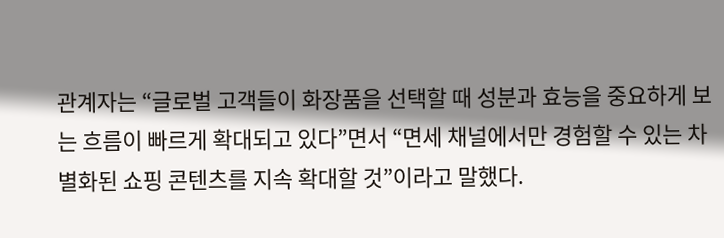관계자는 “글로벌 고객들이 화장품을 선택할 때 성분과 효능을 중요하게 보는 흐름이 빠르게 확대되고 있다”면서 “면세 채널에서만 경험할 수 있는 차별화된 쇼핑 콘텐츠를 지속 확대할 것”이라고 말했다.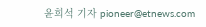윤희석 기자 pioneer@etnews.com